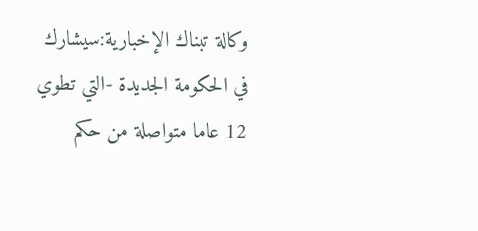وكالة تبناك الإخبارية:سيشارك في الحكومة الجديدة -التي تطوي 12 عاما متواصلة من حكم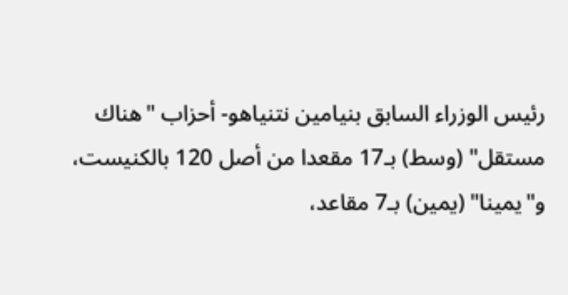رئيس الوزراء السابق بنيامين نتنياهو- أحزاب "هناك مستقل" (وسط) بـ17 مقعدا من أصل 120 بالكنيست، و"يمينا" (يمين) بـ7 مقاعد،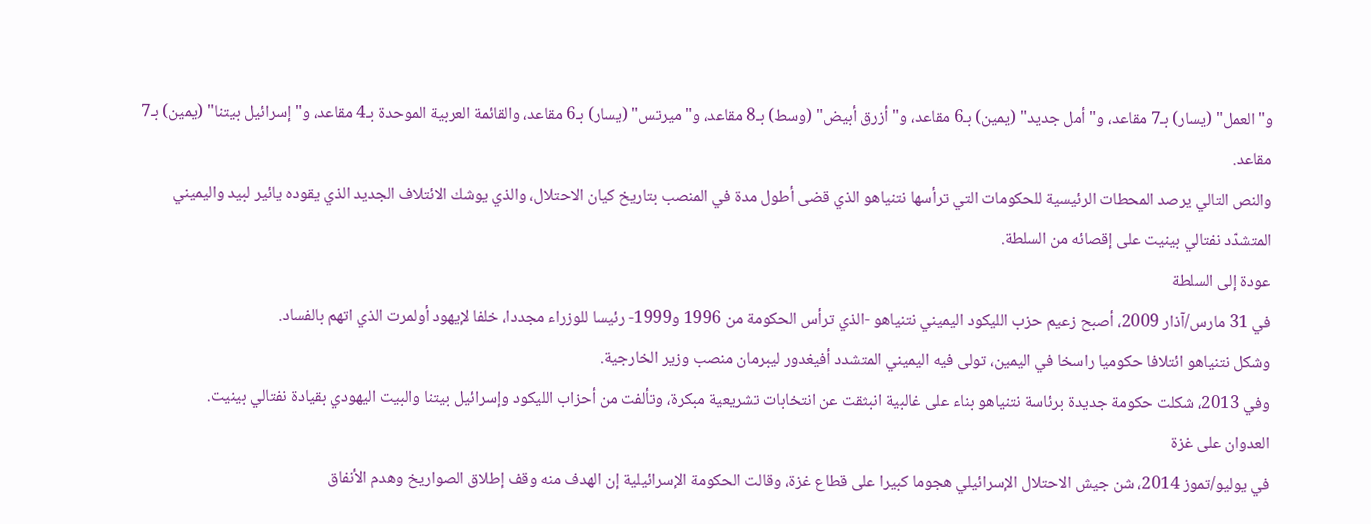و"العمل" (يسار) بـ7 مقاعد، و"أمل جديد" (يمين) بـ6 مقاعد، و"أزرق أبيض" (وسط) بـ8 مقاعد، و"ميرتس" (يسار) بـ6 مقاعد، والقائمة العربية الموحدة بـ4 مقاعد، و"إسرائيل بيتنا" (يمين) بـ7 مقاعد.
والنص التالي يرصد المحطات الرئيسية للحكومات التي ترأسها نتنياهو الذي قضى أطول مدة في المنصب بتاريخ كيان الاحتلال، والذي يوشك الائتلاف الجديد الذي يقوده يائير لبيد واليميني المتشدّد نفتالي بينيت على إقصائه من السلطة.
عودة إلى السلطة
في 31 مارس/آذار 2009، أصبح زعيم حزب الليكود اليميني نتنياهو -الذي ترأس الحكومة من 1996 و1999- رئيسا للوزراء مجددا، خلفا لإيهود أولمرت الذي اتهم بالفساد.
وشكل نتنياهو ائتلافا حكوميا راسخا في اليمين، تولى فيه اليميني المتشدد أفيغدور ليبرمان منصب وزير الخارجية.
وفي 2013، شكلت حكومة جديدة برئاسة نتنياهو بناء على غالبية انبثقت عن انتخابات تشريعية مبكرة، وتألفت من أحزاب الليكود وإسرائيل بيتنا والبيت اليهودي بقيادة نفتالي بينيت.
العدوان على غزة
في يوليو/تموز 2014، شن جيش الاحتلال الإسرائيلي هجوما كبيرا على قطاع غزة، وقالت الحكومة الإسرائيلية إن الهدف منه وقف إطلاق الصواريخ وهدم الأنفاق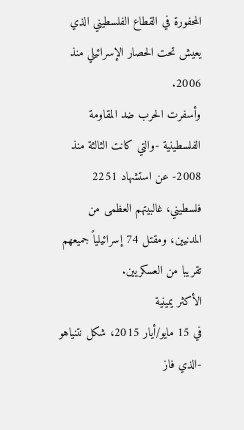المحفورة في القطاع الفلسطيني الذي يعيش تحت الحصار الإسرائيلي منذ 2006.
وأسفرت الحرب ضد المقاومة الفلسطينية -والتي كانت الثالثة منذ 2008- عن استشهاد 2251 فلسطيني، غالبيتهم العظمى من المدنيين، ومقتل 74 إسرائيلياً جميعهم تقريبا من العسكريين.
الأكثر يمينية
في 15 مايو/أيار 2015، شكل نتنياهو -الذي فاز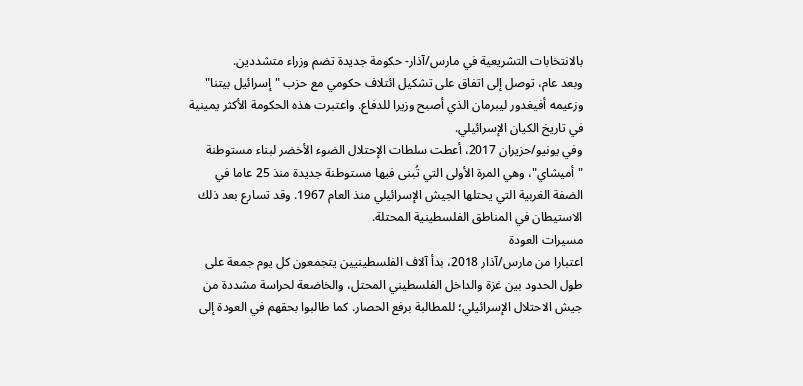بالانتخابات التشريعية في مارس/آذار- حكومة جديدة تضم وزراء متشددين.
وبعد عام، توصل إلى اتفاق على تشكيل ائتلاف حكومي مع حزب "إسرائيل بيتنا" وزعيمه أفيغدور ليبرمان الذي أصبح وزيرا للدفاع. واعتبرت هذه الحكومة الأكثر يمينية في تاريخ الكيان الإسرائيلي.
وفي يونيو/حزيران 2017، أعطت سلطات الإحتلال الضوء الأخضر لبناء مستوطنة "أميشاي"، وهي المرة الأولى التي تُبنى فيها مستوطنة جديدة منذ 25 عاما في الضفة الغربية التي يحتلها الجيش الإسرائيلي منذ العام 1967. وقد تسارع بعد ذلك الاستيطان في المناطق الفلسطينية المحتلة.
مسيرات العودة
اعتبارا من مارس/آذار 2018، بدأ آلاف الفلسطينيين يتجمعون كل يوم جمعة على طول الحدود بين غزة والداخل الفلسطيني المحتل، والخاضعة لحراسة مشددة من جيش الاحتلال الإسرائيلي؛ للمطالبة برفع الحصار. كما طالبوا بحقهم في العودة إلى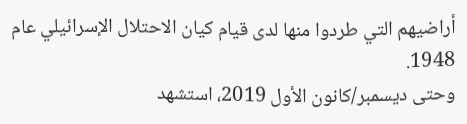أراضيهم التي طردوا منها لدى قيام كيان الاحتلال الإسرائيلي عام 1948.
وحتى ديسمبر/كانون الأول 2019، استشهد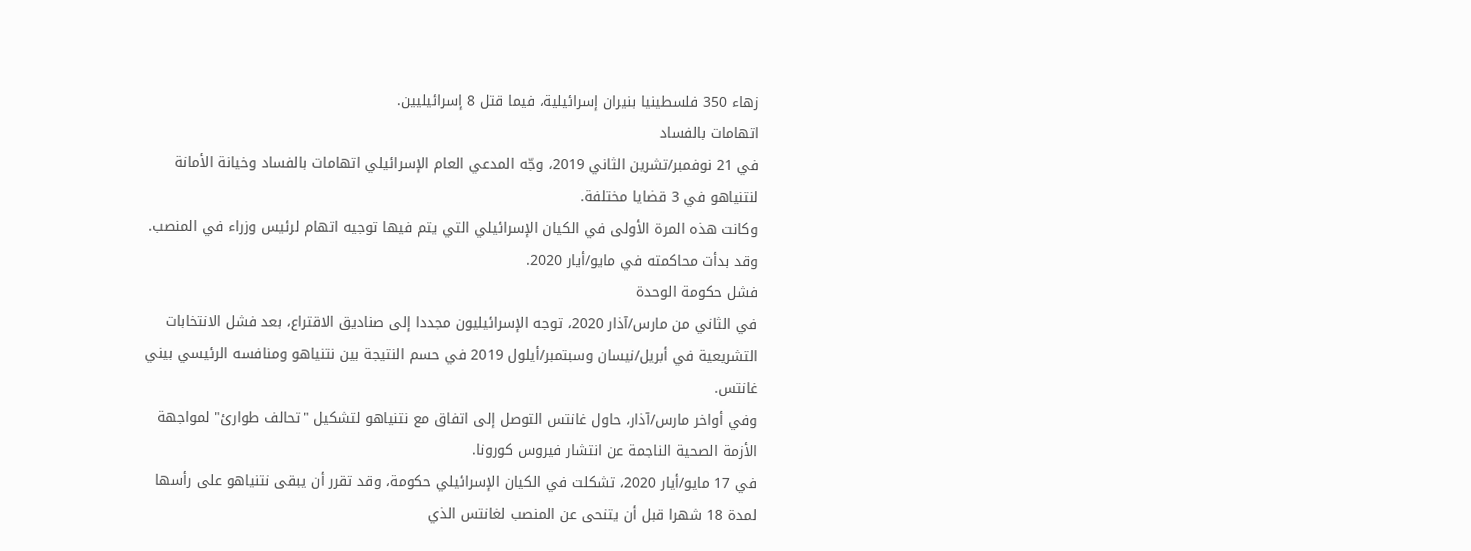زهاء 350 فلسطينيا بنيران إسرائيلية، فيما قتل 8 إسرائيليين.
اتهامات بالفساد
في 21 نوفمبر/تشرين الثاني 2019، وجّه المدعي العام الإسرائيلي اتهامات بالفساد وخيانة الأمانة لنتنياهو في 3 قضايا مختلفة.
وكانت هذه المرة الأولى في الكيان الإسرائيلي التي يتم فيها توجيه اتهام لرئيس وزراء في المنصب. وقد بدأت محاكمته في مايو/أيار 2020.
فشل حكومة الوحدة
في الثاني من مارس/آذار 2020، توجه الإسرائيليون مجددا إلى صناديق الاقتراع، بعد فشل الانتخابات التشريعية في أبريل/نيسان وسبتمبر/أيلول 2019 في حسم النتيجة بين نتنياهو ومنافسه الرئيسي بيني غانتس.
وفي أواخر مارس/آذار، حاول غانتس التوصل إلى اتفاق مع نتنياهو لتشكيل "تحالف طوارئ" لمواجهة الأزمة الصحية الناجمة عن انتشار فيروس كورونا.
في 17 مايو/أيار 2020، تشكلت في الكيان الإسرائيلي حكومة، وقد تقرر أن يبقى نتنياهو على رأسها لمدة 18 شهرا قبل أن يتنحى عن المنصب لغانتس الذي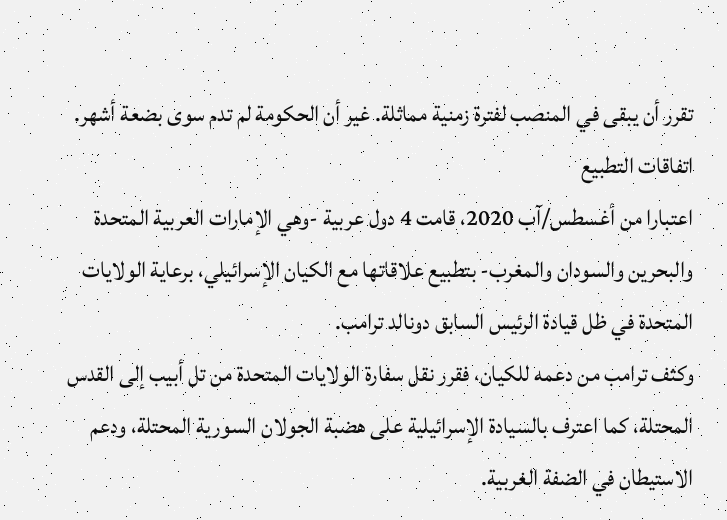تقرر أن يبقى في المنصب لفترة زمنية مماثلة. غير أن الحكومة لم تدم سوى بضعة أشهر.
اتفاقات التطبيع
اعتبارا من أغسطس/آب 2020، قامت 4 دول عربية -وهي الإمارات العربية المتحدة والبحرين والسودان والمغرب- بتطبيع علاقاتها مع الكيان الإسرائيلي، برعاية الولايات المتحدة في ظل قيادة الرئيس السابق دونالد ترامب.
وكثف ترامب من دعمه للكيان، فقرر نقل سفارة الولايات المتحدة من تل أبيب إلى القدس المحتلة، كما اعترف بالسيادة الإسرائيلية على هضبة الجولان السورية المحتلة، ودعم الاستيطان في الضفة الغربية.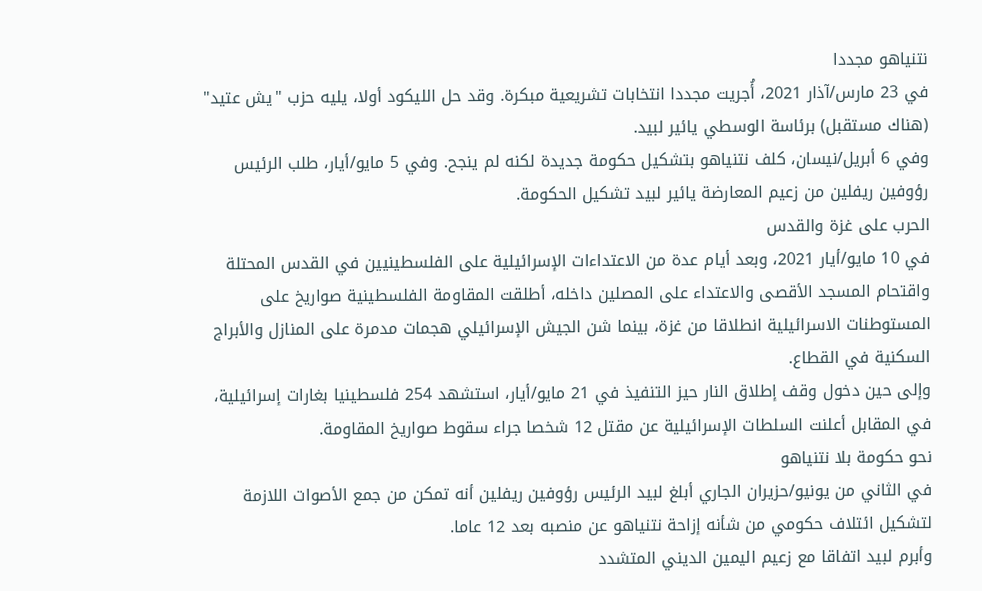نتنياهو مجددا
في 23 مارس/آذار 2021، أُجريت مجددا انتخابات تشريعية مبكرة. وقد حل الليكود أولا، يليه حزب "يش عتيد" (هناك مستقبل) برئاسة الوسطي يائير لبيد.
وفي 6 أبريل/نيسان، كلف نتنياهو بتشكيل حكومة جديدة لكنه لم ينجح. وفي 5 مايو/أيار، طلب الرئيس رؤوفين ريفلين من زعيم المعارضة يائير لبيد تشكيل الحكومة.
الحرب على غزة والقدس
في 10 مايو/أيار 2021، وبعد أيام عدة من الاعتداءات الإسرائيلية على الفلسطينيين في القدس المحتلة واقتحام المسجد الأقصى والاعتداء على المصلين داخله، أطلقت المقاومة الفلسطينية صواريخ على المستوطنات الاسرائيلية انطلاقا من غزة، بينما شن الجيش الإسرائيلي هجمات مدمرة على المنازل والأبراج السكنية في القطاع.
وإلى حين دخول وقف إطلاق النار حيز التنفيذ في 21 مايو/أيار، استشهد 254 فلسطينيا بغارات إسرائيلية، في المقابل أعلنت السلطات الإسرائيلية عن مقتل 12 شخصا جراء سقوط صواريخ المقاومة.
نحو حكومة بلا نتنياهو
في الثاني من يونيو/حزيران الجاري أبلغ لبيد الرئيس رؤوفين ريفلين أنه تمكن من جمع الأصوات اللازمة لتشكيل ائتلاف حكومي من شأنه إزاحة نتنياهو عن منصبه بعد 12 عاما.
وأبرم لبيد اتفاقا مع زعيم اليمين الديني المتشدد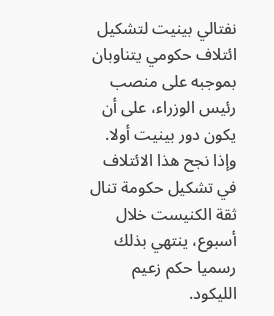نفتالي بينيت لتشكيل ائتلاف حكومي يتناوبان بموجبه على منصب رئيس الوزراء، على أن يكون دور بينيت أولا.
وإذا نجح هذا الائتلاف في تشكيل حكومة تنال ثقة الكنيست خلال أسبوع، ينتهي بذلك رسميا حكم زعيم الليكود.